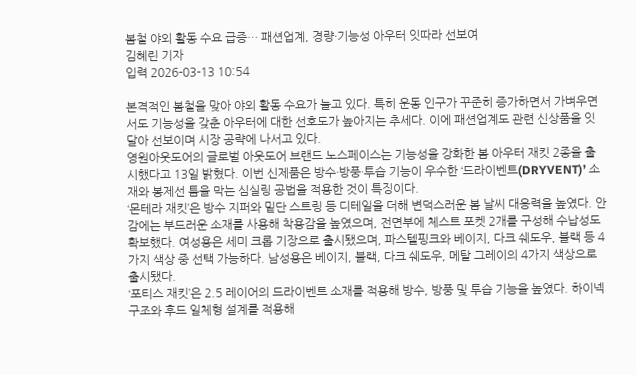봄철 야외 활동 수요 급증… 패션업계, 경량·기능성 아우터 잇따라 선보여
김혜린 기자
입력 2026-03-13 10:54

본격적인 봄철을 맞아 야외 활동 수요가 늘고 있다. 특히 운동 인구가 꾸준히 증가하면서 가벼우면서도 기능성을 갖춘 아우터에 대한 선호도가 높아지는 추세다. 이에 패션업계도 관련 신상품을 잇달아 선보이며 시장 공략에 나서고 있다.
영원아웃도어의 글로벌 아웃도어 브랜드 노스페이스는 기능성을 강화한 봄 아우터 재킷 2종을 출시했다고 13일 밝혔다. 이번 신제품은 방수·방풍·투습 기능이 우수한 ‘드라이벤트(DRYVENT)’ 소재와 봉제선 틈을 막는 심실링 공법을 적용한 것이 특징이다.
‘몬테라 재킷’은 방수 지퍼와 밑단 스트링 등 디테일을 더해 변덕스러운 봄 날씨 대응력을 높였다. 안감에는 부드러운 소재를 사용해 착용감을 높였으며, 전면부에 체스트 포켓 2개를 구성해 수납성도 확보했다. 여성용은 세미 크롭 기장으로 출시됐으며, 파스텔핑크와 베이지, 다크 쉐도우, 블랙 등 4가지 색상 중 선택 가능하다. 남성용은 베이지, 블랙, 다크 쉐도우, 메탈 그레이의 4가지 색상으로 출시됐다.
‘포티스 재킷’은 2.5 레이어의 드라이벤트 소재를 적용해 방수, 방풍 및 투습 기능을 높였다. 하이넥 구조와 후드 일체형 설계를 적용해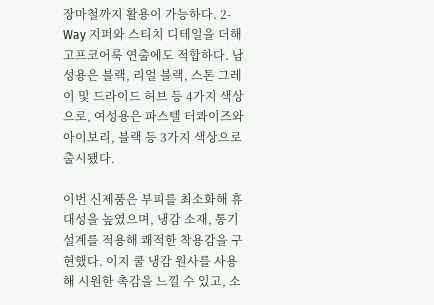장마철까지 활용이 가능하다. 2-Way 지퍼와 스티치 디테일을 더해 고프코어룩 연출에도 적합하다. 남성용은 블랙, 리얼 블랙, 스톤 그레이 및 드라이드 허브 등 4가지 색상으로, 여성용은 파스텔 터콰이즈와 아이보리, 블랙 등 3가지 색상으로 출시됐다.

이번 신제품은 부피를 최소화해 휴대성을 높였으며, 냉감 소재, 통기 설계를 적용해 쾌적한 착용감을 구현했다. 이지 쿨 냉감 원사를 사용해 시원한 촉감을 느낄 수 있고, 소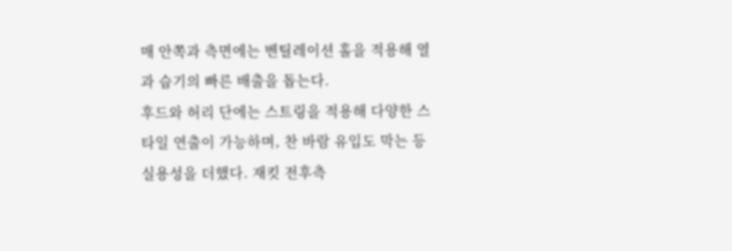매 안쪽과 측면에는 벤틸레이션 홀을 적용해 열과 습기의 빠른 배출을 돕는다.
후드와 허리 단에는 스트링을 적용해 다양한 스타일 연출이 가능하며, 찬 바람 유입도 막는 등 실용성을 더했다. 재킷 전후측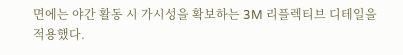면에는 야간 활동 시 가시성을 확보하는 3M 리플렉티브 디테일을 적용했다.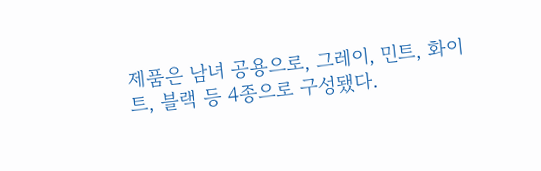제품은 남녀 공용으로, 그레이, 민트, 화이트, 블랙 등 4종으로 구성됐다.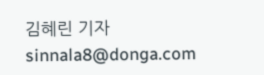김혜린 기자 sinnala8@donga.com